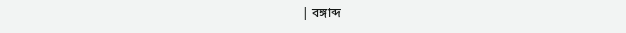| বঙ্গাব্দ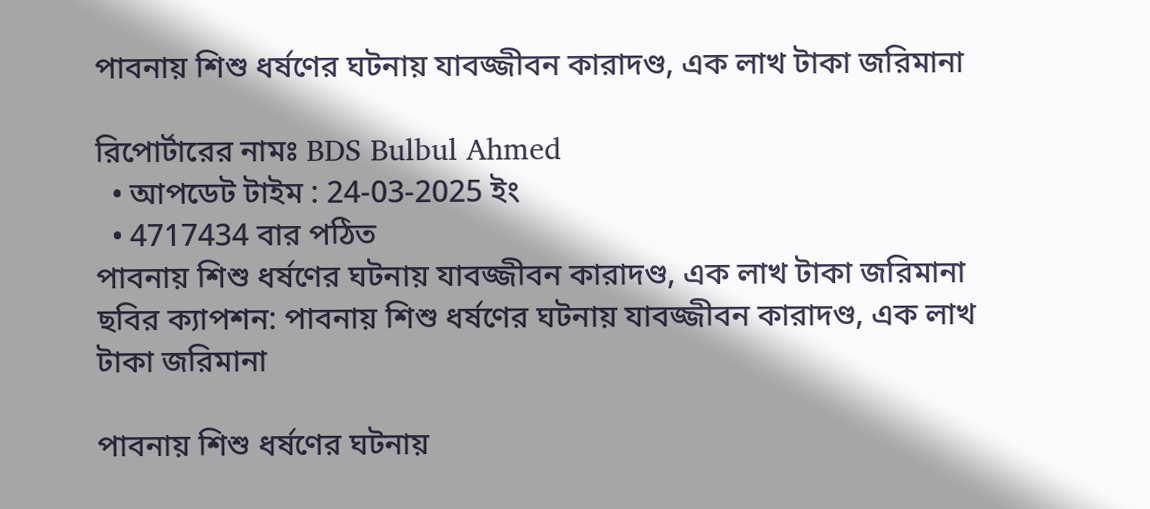পাবনায় শিশু ধর্ষণের ঘটনায় যাবজ্জীবন কারাদণ্ড, এক লাখ টাকা জরিমানা

রিপোর্টারের নামঃ BDS Bulbul Ahmed
  • আপডেট টাইম : 24-03-2025 ইং
  • 4717434 বার পঠিত
পাবনায় শিশু ধর্ষণের ঘটনায় যাবজ্জীবন কারাদণ্ড, এক লাখ টাকা জরিমানা
ছবির ক্যাপশন: পাবনায় শিশু ধর্ষণের ঘটনায় যাবজ্জীবন কারাদণ্ড, এক লাখ টাকা জরিমানা

পাবনায় শিশু ধর্ষণের ঘটনায়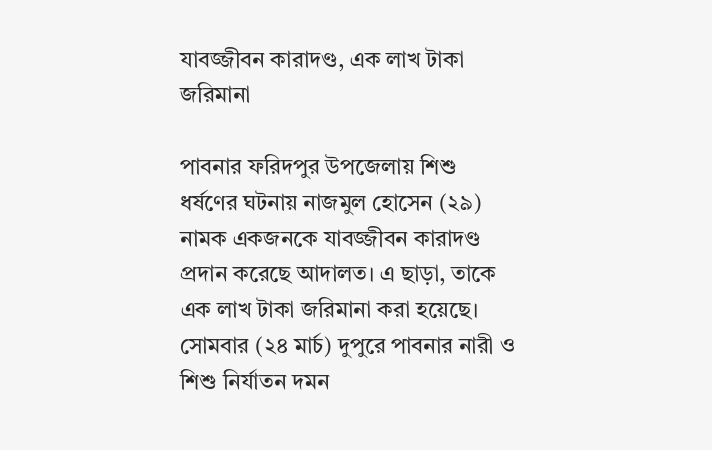যাবজ্জীবন কারাদণ্ড, এক লাখ টাকা জরিমানা

পাবনার ফরিদপুর উপজেলায় শিশু ধর্ষণের ঘটনায় নাজমুল হোসেন (২৯) নামক একজনকে যাবজ্জীবন কারাদণ্ড প্রদান করেছে আদালত। এ ছাড়া, তাকে এক লাখ টাকা জরিমানা করা হয়েছে। সোমবার (২৪ মার্চ) দুপুরে পাবনার নারী ও শিশু নির্যাতন দমন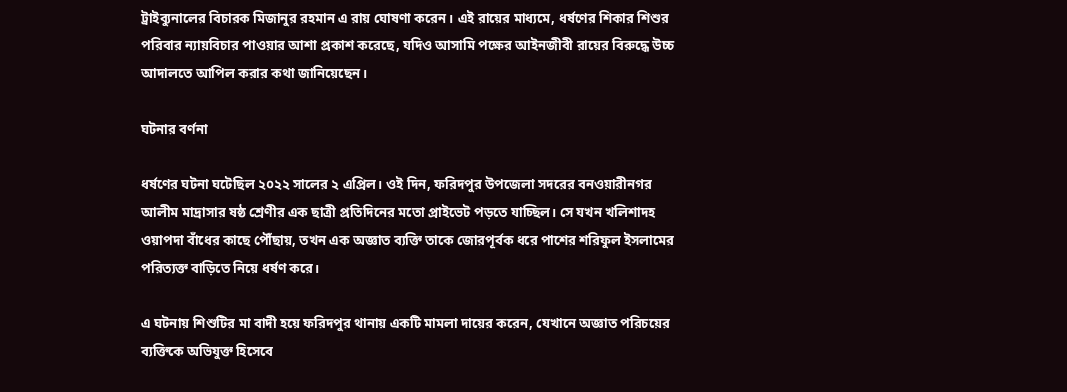ট্রাইব্যুনালের বিচারক মিজানুর রহমান এ রায় ঘোষণা করেন। এই রায়ের মাধ্যমে, ধর্ষণের শিকার শিশুর পরিবার ন্যায়বিচার পাওয়ার আশা প্রকাশ করেছে, যদিও আসামি পক্ষের আইনজীবী রায়ের বিরুদ্ধে উচ্চ আদালতে আপিল করার কথা জানিয়েছেন।

ঘটনার বর্ণনা

ধর্ষণের ঘটনা ঘটেছিল ২০২২ সালের ২ এপ্রিল। ওই দিন, ফরিদপুর উপজেলা সদরের বনওয়ারীনগর আলীম মাদ্রাসার ষষ্ঠ শ্রেণীর এক ছাত্রী প্রতিদিনের মতো প্রাইভেট পড়তে যাচ্ছিল। সে যখন খলিশাদহ ওয়াপদা বাঁধের কাছে পৌঁছায়, তখন এক অজ্ঞাত ব্যক্তি তাকে জোরপূর্বক ধরে পাশের শরিফুল ইসলামের পরিত্যক্ত বাড়িতে নিয়ে ধর্ষণ করে।

এ ঘটনায় শিশুটির মা বাদী হয়ে ফরিদপুর থানায় একটি মামলা দায়ের করেন, যেখানে অজ্ঞাত পরিচয়ের ব্যক্তিকে অভিযুক্ত হিসেবে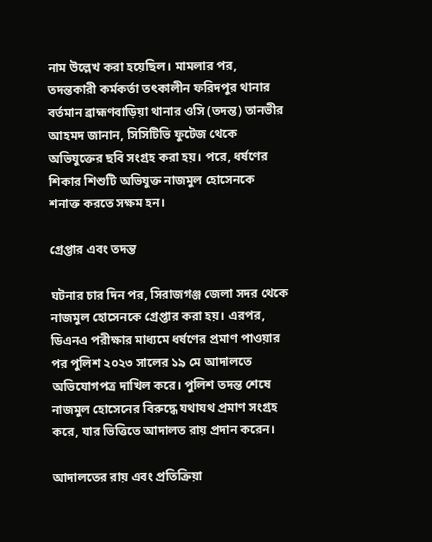নাম উল্লেখ করা হয়েছিল। মামলার পর, তদন্তকারী কর্মকর্তা তৎকালীন ফরিদপুর থানার বর্তমান ব্রাহ্মণবাড়িয়া থানার ওসি (তদন্ত) তানভীর আহমদ জানান, সিসিটিভি ফুটেজ থেকে অভিযুক্তের ছবি সংগ্রহ করা হয়। পরে, ধর্ষণের শিকার শিশুটি অভিযুক্ত নাজমুল হোসেনকে শনাক্ত করতে সক্ষম হন।

গ্রেপ্তার এবং তদন্ত

ঘটনার চার দিন পর, সিরাজগঞ্জ জেলা সদর থেকে নাজমুল হোসেনকে গ্রেপ্তার করা হয়। এরপর, ডিএনএ পরীক্ষার মাধ্যমে ধর্ষণের প্রমাণ পাওয়ার পর পুলিশ ২০২৩ সালের ১৯ মে আদালতে অভিযোগপত্র দাখিল করে। পুলিশ তদন্ত শেষে নাজমুল হোসেনের বিরুদ্ধে যথাযথ প্রমাণ সংগ্রহ করে, যার ভিত্তিতে আদালত রায় প্রদান করেন।

আদালতের রায় এবং প্রতিক্রিয়া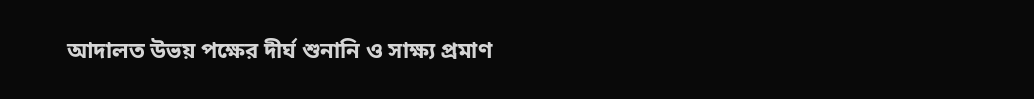আদালত উভয় পক্ষের দীর্ঘ শুনানি ও সাক্ষ্য প্রমাণ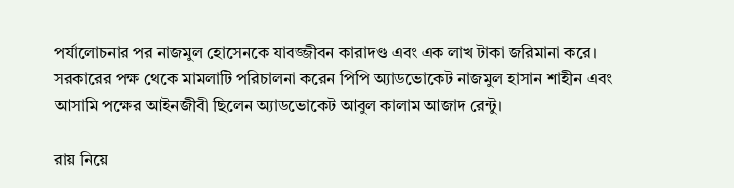পর্যালোচনার পর নাজমুল হোসেনকে যাবজ্জীবন কারাদণ্ড এবং এক লাখ টাকা জরিমানা করে। সরকারের পক্ষ থেকে মামলাটি পরিচালনা করেন পিপি অ্যাডভোকেট নাজমুল হাসান শাহীন এবং আসামি পক্ষের আইনজীবী ছিলেন অ্যাডভোকেট আবুল কালাম আজাদ রেন্টু।

রায় নিয়ে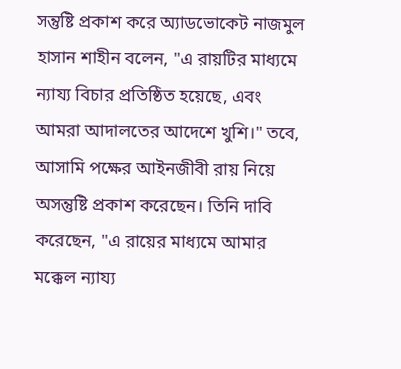সন্তুষ্টি প্রকাশ করে অ্যাডভোকেট নাজমুল হাসান শাহীন বলেন, "এ রায়টির মাধ্যমে ন্যায্য বিচার প্রতিষ্ঠিত হয়েছে, এবং আমরা আদালতের আদেশে খুশি।" তবে, আসামি পক্ষের আইনজীবী রায় নিয়ে অসন্তুষ্টি প্রকাশ করেছেন। তিনি দাবি করেছেন, "এ রায়ের মাধ্যমে আমার মক্কেল ন্যায্য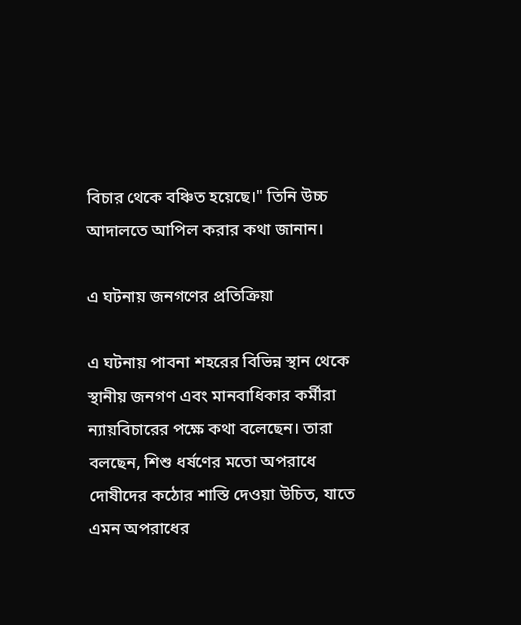বিচার থেকে বঞ্চিত হয়েছে।" তিনি উচ্চ আদালতে আপিল করার কথা জানান।

এ ঘটনায় জনগণের প্রতিক্রিয়া

এ ঘটনায় পাবনা শহরের বিভিন্ন স্থান থেকে স্থানীয় জনগণ এবং মানবাধিকার কর্মীরা ন্যায়বিচারের পক্ষে কথা বলেছেন। তারা বলছেন, শিশু ধর্ষণের মতো অপরাধে দোষীদের কঠোর শাস্তি দেওয়া উচিত, যাতে এমন অপরাধের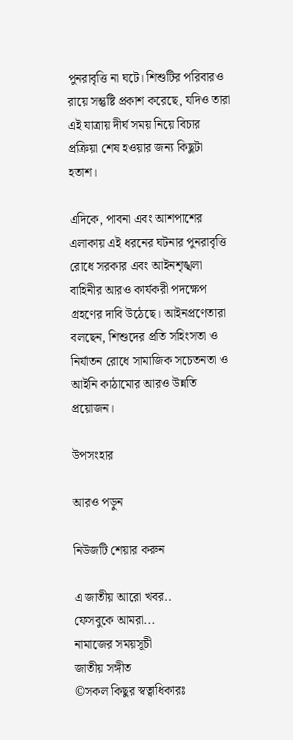পুনরাবৃত্তি না ঘটে। শিশুটির পরিবারও রায়ে সন্তুষ্টি প্রকাশ করেছে, যদিও তারা এই যাত্রায় দীর্ঘ সময় নিয়ে বিচার প্রক্রিয়া শেষ হওয়ার জন্য কিছুটা হতাশ।

এদিকে, পাবনা এবং আশপাশের এলাকায় এই ধরনের ঘটনার পুনরাবৃত্তি রোধে সরকার এবং আইনশৃঙ্খলা বাহিনীর আরও কার্যকরী পদক্ষেপ গ্রহণের দাবি উঠেছে। আইনপ্রণেতারা বলছেন, শিশুদের প্রতি সহিংসতা ও নির্যাতন রোধে সামাজিক সচেতনতা ও আইনি কাঠামোর আরও উন্নতি প্রয়োজন।

উপসংহার

আরও পড়ুন

নিউজটি শেয়ার করুন

এ জাতীয় আরো খবর..
ফেসবুকে আমরা...
নামাজের সময়সূচী
জাতীয় সঙ্গীত
©সকল কিছুর স্বত্বাধিকারঃ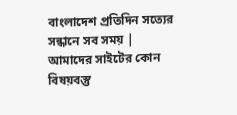বাংলাদেশ প্রতিদিন সত্যের সন্ধানে সব সময় | আমাদের সাইটের কোন বিষয়বস্তু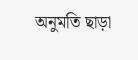অনুমতি ছাড়া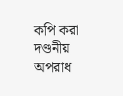কপি করা দণ্ডনীয় অপরাধ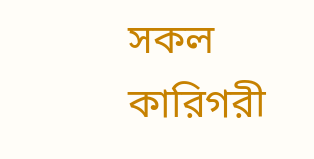সকল কারিগরী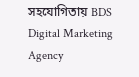সহযোগিতায় BDS Digital Marketing Agency